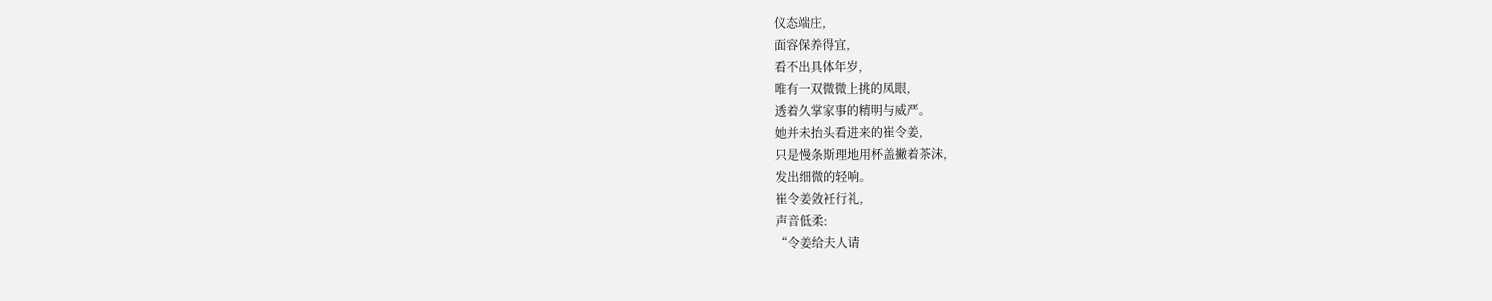仪态端庄,
面容保养得宜,
看不出具体年岁,
唯有一双微微上挑的凤眼,
透着久掌家事的精明与威严。
她并未抬头看进来的崔令姜,
只是慢条斯理地用杯盖撇着茶沫,
发出细微的轻响。
崔令姜敛衽行礼,
声音低柔:
“令姜给夫人请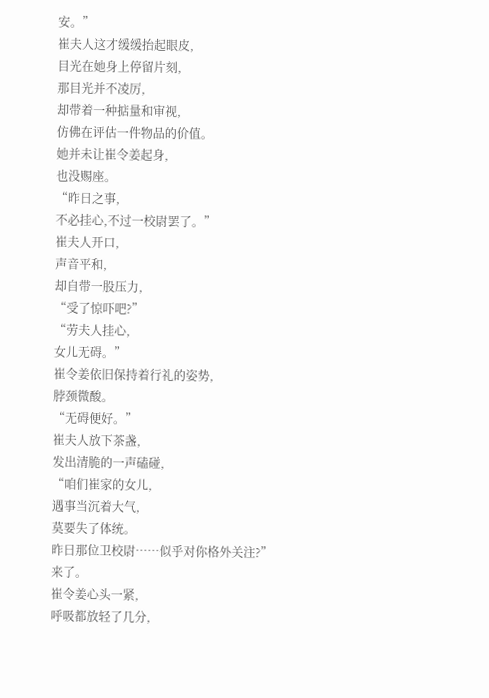安。”
崔夫人这才缓缓抬起眼皮,
目光在她身上停留片刻,
那目光并不凌厉,
却带着一种掂量和审视,
仿佛在评估一件物品的价值。
她并未让崔令姜起身,
也没赐座。
“昨日之事,
不必挂心,不过一校尉罢了。”
崔夫人开口,
声音平和,
却自带一股压力,
“受了惊吓吧?”
“劳夫人挂心,
女儿无碍。”
崔令姜依旧保持着行礼的姿势,
脖颈微酸。
“无碍便好。”
崔夫人放下茶盏,
发出清脆的一声磕碰,
“咱们崔家的女儿,
遇事当沉着大气,
莫要失了体统。
昨日那位卫校尉……似乎对你格外关注?”
来了。
崔令姜心头一紧,
呼吸都放轻了几分,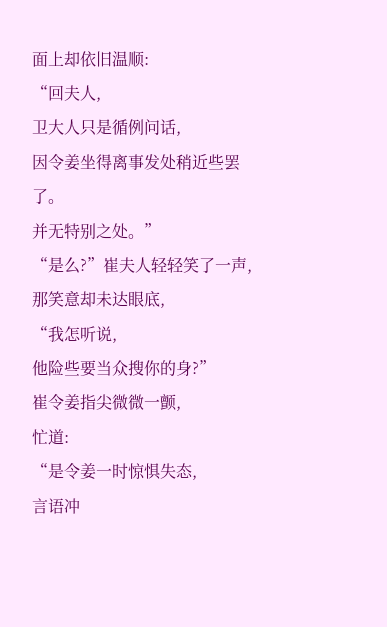面上却依旧温顺:
“回夫人,
卫大人只是循例问话,
因令姜坐得离事发处稍近些罢了。
并无特别之处。”
“是么?”崔夫人轻轻笑了一声,
那笑意却未达眼底,
“我怎听说,
他险些要当众搜你的身?”
崔令姜指尖微微一颤,
忙道:
“是令姜一时惊惧失态,
言语冲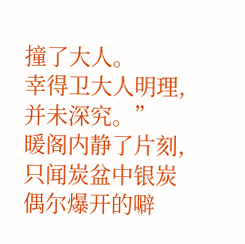撞了大人。
幸得卫大人明理,
并未深究。”
暖阁内静了片刻,
只闻炭盆中银炭偶尔爆开的噼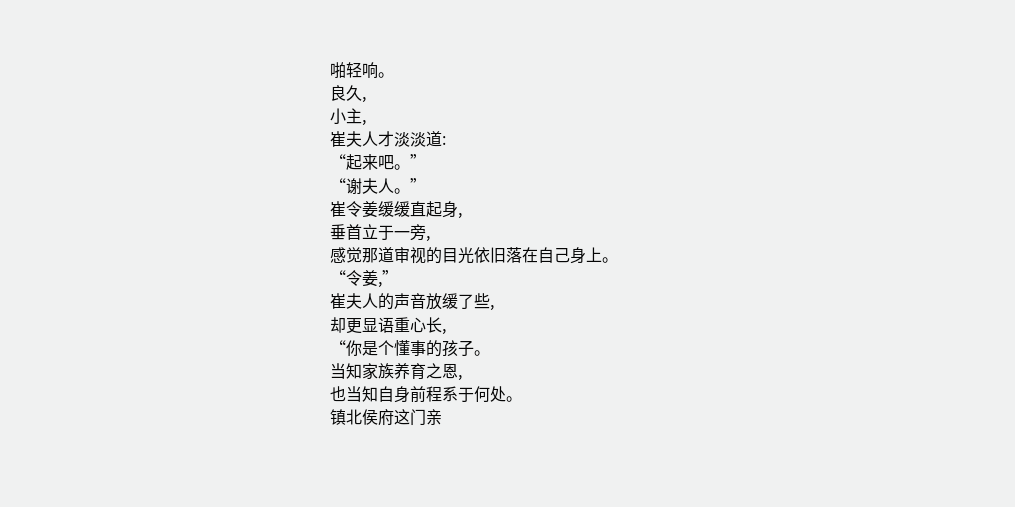啪轻响。
良久,
小主,
崔夫人才淡淡道:
“起来吧。”
“谢夫人。”
崔令姜缓缓直起身,
垂首立于一旁,
感觉那道审视的目光依旧落在自己身上。
“令姜,”
崔夫人的声音放缓了些,
却更显语重心长,
“你是个懂事的孩子。
当知家族养育之恩,
也当知自身前程系于何处。
镇北侯府这门亲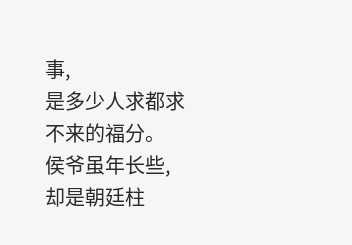事,
是多少人求都求不来的福分。
侯爷虽年长些,
却是朝廷柱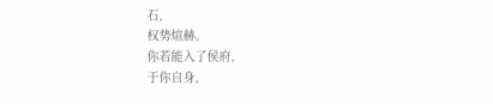石,
权势煊赫。
你若能入了侯府,
于你自身,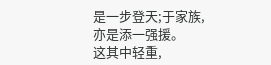是一步登天;于家族,
亦是添一强援。
这其中轻重,